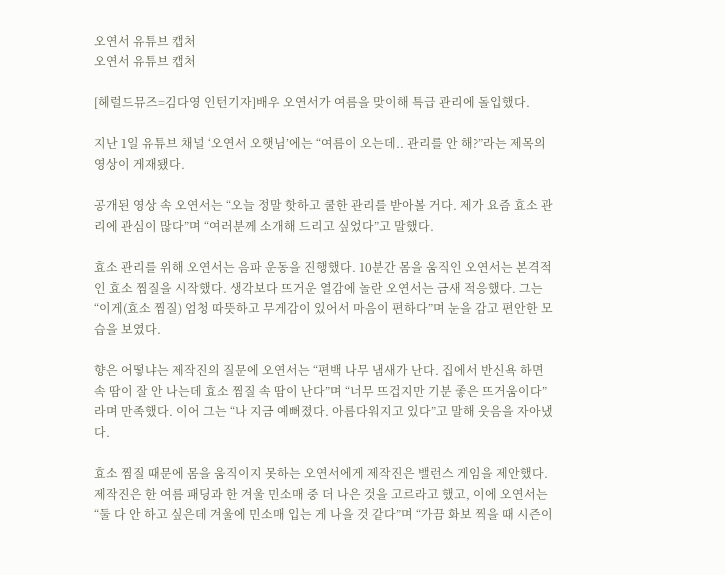오연서 유튜브 캡처
오연서 유튜브 캡처

[헤럴드뮤즈=김다영 인턴기자]배우 오연서가 여름을 맞이해 특급 관리에 돌입했다.

지난 1일 유튜브 채널 ‘오연서 오햇님’에는 “여름이 오는데.. 관리를 안 해?”라는 제목의 영상이 게재됐다.

공개된 영상 속 오연서는 “오늘 정말 핫하고 쿨한 관리를 받아볼 거다. 제가 요즘 효소 관리에 관심이 많다”며 “여러분께 소개해 드리고 싶었다”고 말했다.

효소 관리를 위해 오연서는 음파 운동을 진행했다. 10분간 몸을 움직인 오연서는 본격적인 효소 찜질을 시작했다. 생각보다 뜨거운 열감에 놀란 오연서는 금새 적응했다. 그는 “이게(효소 찜질) 엄청 따뜻하고 무게감이 있어서 마음이 편하다”며 눈을 감고 편안한 모습을 보였다.

향은 어떻냐는 제작진의 질문에 오연서는 “편백 나무 냄새가 난다. 집에서 반신욕 하면 속 땀이 잘 안 나는데 효소 찜질 속 땀이 난다”며 “너무 뜨겁지만 기분 좋은 뜨거움이다”라며 만족했다. 이어 그는 “나 지금 예뻐졌다. 아름다워지고 있다”고 말해 웃음을 자아냈다.

효소 찜질 때문에 몸을 움직이지 못하는 오연서에게 제작진은 밸런스 게임을 제안했다. 제작진은 한 여름 패딩과 한 겨울 민소매 중 더 나은 것을 고르라고 했고, 이에 오연서는 “둘 다 안 하고 싶은데 겨울에 민소매 입는 게 나을 것 같다”며 “가끔 화보 찍을 때 시즌이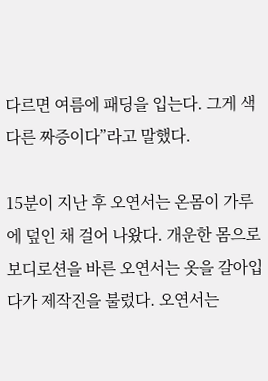다르면 여름에 패딩을 입는다. 그게 색다른 짜증이다”라고 말했다.

15분이 지난 후 오연서는 온몸이 가루에 덮인 채 걸어 나왔다. 개운한 몸으로 보디로션을 바른 오연서는 옷을 갈아입다가 제작진을 불렀다. 오연서는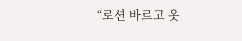“로션 바르고 옷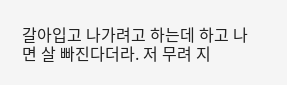갈아입고 나가려고 하는데 하고 나면 살 빠진다더라. 저 무려 지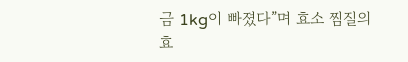금 1kg이 빠졌다”며 효소 찜질의 효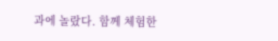과에 놀랐다. 함께 체험한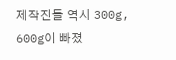제작진들 역시 300g, 600g이 빠졌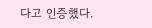다고 인증했다.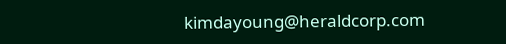kimdayoung@heraldcorp.com